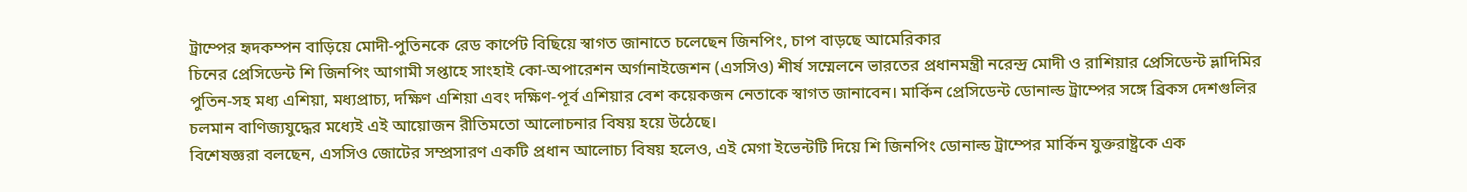ট্রাম্পের হৃদকম্পন বাড়িয়ে মোদী-পুতিনকে রেড কার্পেট বিছিয়ে স্বাগত জানাতে চলেছেন জিনপিং, চাপ বাড়ছে আমেরিকার
চিনের প্রেসিডেন্ট শি জিনপিং আগামী সপ্তাহে সাংহাই কো-অপারেশন অর্গানাইজেশন (এসসিও) শীর্ষ সম্মেলনে ভারতের প্রধানমন্ত্রী নরেন্দ্র মোদী ও রাশিয়ার প্রেসিডেন্ট ভ্লাদিমির পুতিন-সহ মধ্য এশিয়া, মধ্যপ্রাচ্য, দক্ষিণ এশিয়া এবং দক্ষিণ-পূর্ব এশিয়ার বেশ কয়েকজন নেতাকে স্বাগত জানাবেন। মার্কিন প্রেসিডেন্ট ডোনাল্ড ট্রাম্পের সঙ্গে ব্রিকস দেশগুলির চলমান বাণিজ্যযুদ্ধের মধ্যেই এই আয়োজন রীতিমতো আলোচনার বিষয় হয়ে উঠেছে।
বিশেষজ্ঞরা বলছেন, এসসিও জোটের সম্প্রসারণ একটি প্রধান আলোচ্য বিষয় হলেও, এই মেগা ইভেন্টটি দিয়ে শি জিনপিং ডোনাল্ড ট্রাম্পের মার্কিন যুক্তরাষ্ট্রকে এক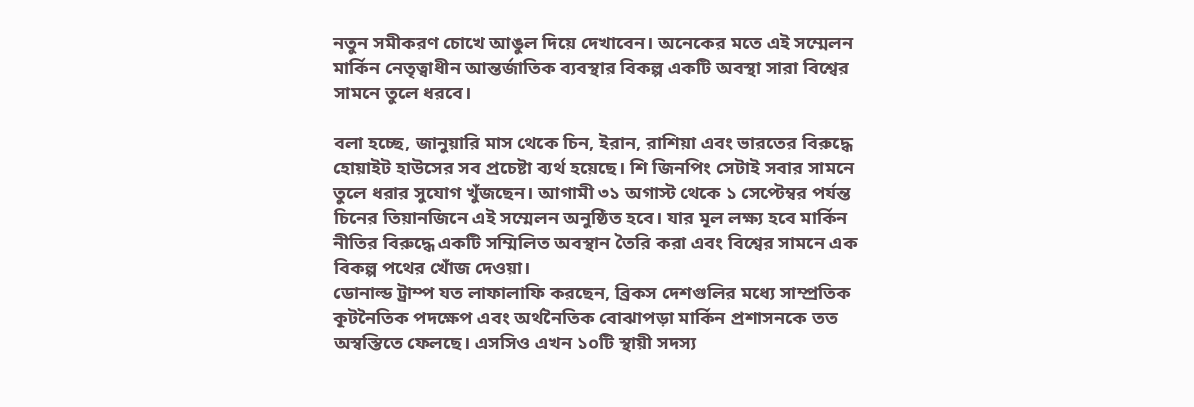নতুন সমীকরণ চোখে আঙুল দিয়ে দেখাবেন। অনেকের মতে এই সম্মেলন মার্কিন নেতৃত্বাধীন আন্তর্জাতিক ব্যবস্থার বিকল্প একটি অবস্থা সারা বিশ্বের সামনে তুলে ধরবে।

বলা হচ্ছে, জানুয়ারি মাস থেকে চিন, ইরান, রাশিয়া এবং ভারতের বিরুদ্ধে হোয়াইট হাউসের সব প্রচেষ্টা ব্যর্থ হয়েছে। শি জিনপিং সেটাই সবার সামনে তুলে ধরার সুযোগ খুঁজছেন। আগামী ৩১ অগাস্ট থেকে ১ সেপ্টেম্বর পর্যন্ত চিনের তিয়ানজিনে এই সম্মেলন অনুষ্ঠিত হবে। যার মূল লক্ষ্য হবে মার্কিন নীতির বিরুদ্ধে একটি সম্মিলিত অবস্থান তৈরি করা এবং বিশ্বের সামনে এক বিকল্প পথের খোঁজ দেওয়া।
ডোনাল্ড ট্রাম্প যত লাফালাফি করছেন, ব্রিকস দেশগুলির মধ্যে সাম্প্রতিক কূটনৈতিক পদক্ষেপ এবং অর্থনৈতিক বোঝাপড়া মার্কিন প্রশাসনকে তত অস্বস্তিতে ফেলছে। এসসিও এখন ১০টি স্থায়ী সদস্য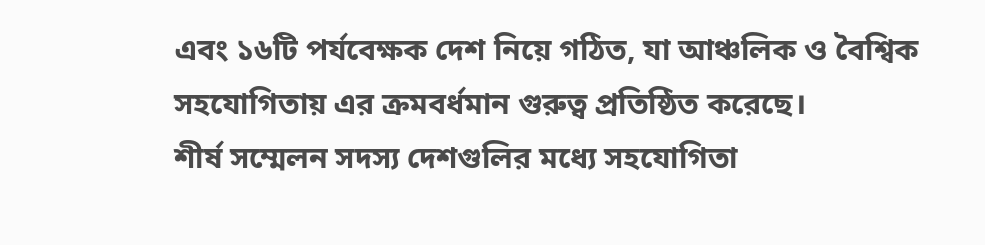এবং ১৬টি পর্যবেক্ষক দেশ নিয়ে গঠিত, যা আঞ্চলিক ও বৈশ্বিক সহযোগিতায় এর ক্রমবর্ধমান গুরুত্ব প্রতিষ্ঠিত করেছে।
শীর্ষ সম্মেলন সদস্য দেশগুলির মধ্যে সহযোগিতা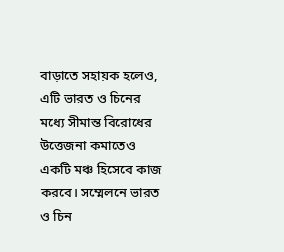বাড়াতে সহায়ক হলেও, এটি ভারত ও চিনের মধ্যে সীমান্ত বিরোধের উত্তেজনা কমাতেও একটি মঞ্চ হিসেবে কাজ করবে। সম্মেলনে ভারত ও চিন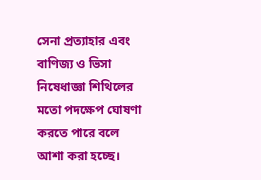সেনা প্রত্যাহার এবং বাণিজ্য ও ভিসা নিষেধাজ্ঞা শিথিলের মতো পদক্ষেপ ঘোষণা করতে পারে বলে আশা করা হচ্ছে।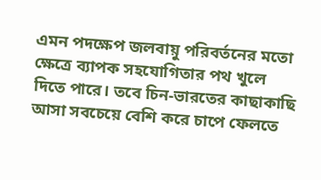এমন পদক্ষেপ জলবায়ু পরিবর্তনের মতো ক্ষেত্রে ব্যাপক সহযোগিতার পথ খুলে দিতে পারে। তবে চিন-ভারতের কাছাকাছি আসা সবচেয়ে বেশি করে চাপে ফেলতে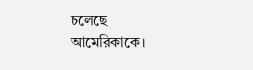চলেছে আমেরিকাকে।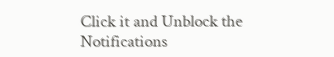Click it and Unblock the Notifications